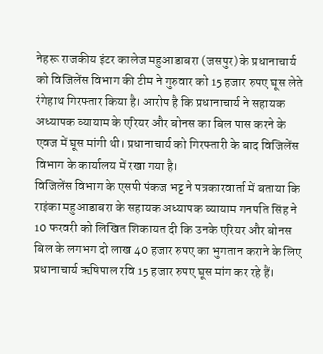नेहरू राजकीय इंटर कालेज महुआडाबरा (जसपुर) के प्रधानाचार्य को विजिलेंस विभाग की टीम ने गुरुवार को 15 हजार रुपए घूस लेते रंगेहाथ गिरफ्तार किया है। आरोप है कि प्रधानाचार्य ने सहायक अध्यापक व्यायाम के एरियर और बोनस का बिल पास करने के एवज में घूस मांगी थी। प्रधानाचार्य को गिरफ्तारी के बाद विजिलेंस विभाग के कार्यालय में रखा गया है।
विजिलेंस विभाग के एसपी पंकज भट्ट ने पत्रकारवार्ता में बताया कि राइंका महुआडाबरा के सहायक अध्यापक व्यायाम गनपति सिंह ने 10 फरवरी को लिखित शिकायत दी कि उनके एरियर और बोनस बिल के लगभग दो लाख 40 हजार रुपए का भुगतान कराने के लिए प्रधानाचार्य ऋषिपाल रवि 15 हजार रुपए घूस मांग कर रहे हैं।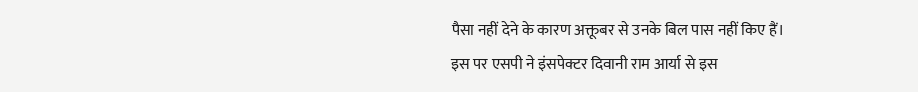पैसा नहीं देने के कारण अक्तूबर से उनके बिल पास नहीं किए हैं।
इस पर एसपी ने इंसपेक्टर दिवानी राम आर्या से इस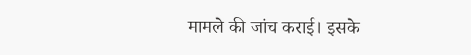मामले की जांच कराई। इसके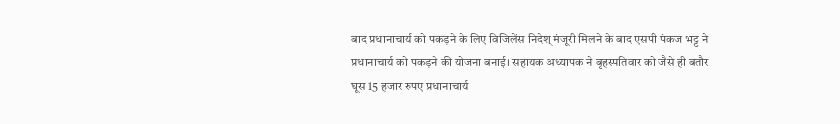बाद प्रधानाचार्य को पकड़ने के लिए विजिलेंस निदेश् मंजूरी मिलने के बाद एसपी पंकज भट्ट ने प्रधानाचार्य को पकड़ने की योजना बनाई। सहायक अध्यापक ने बृहस्पतिवार को जैसे ही बतौर घूस 15 हजार रुपए प्रधानाचार्य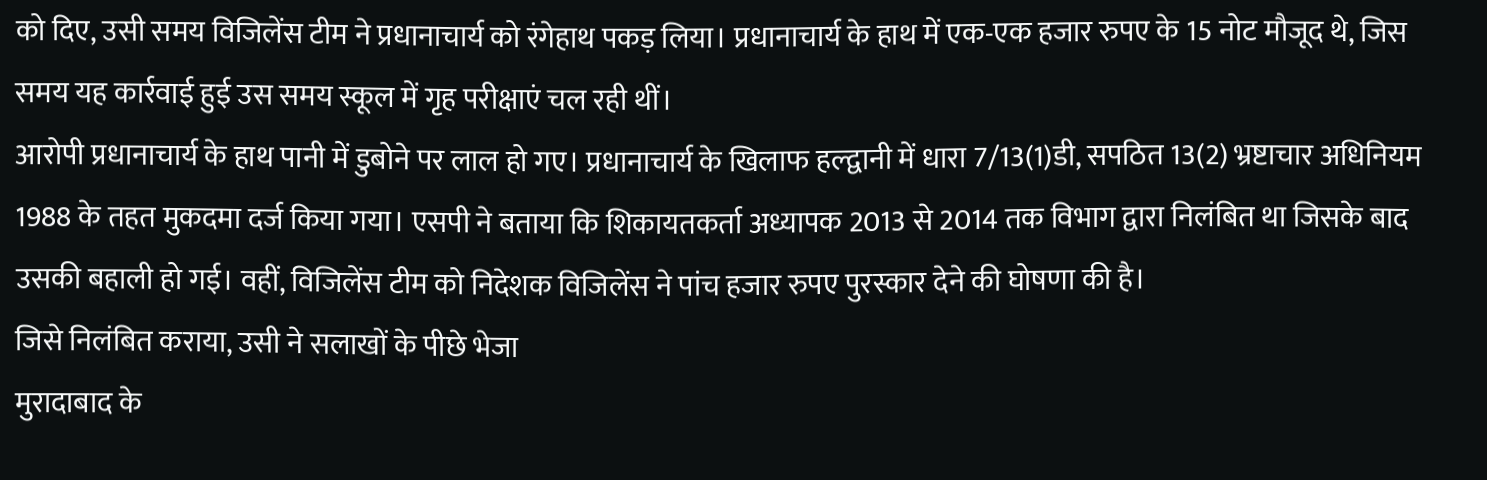को दिए, उसी समय विजिलेंस टीम ने प्रधानाचार्य को रंगेहाथ पकड़ लिया। प्रधानाचार्य के हाथ में एक-एक हजार रुपए के 15 नोट मौजूद थे, जिस समय यह कार्रवाई हुई उस समय स्कूल में गृह परीक्षाएं चल रही थीं।
आरोपी प्रधानाचार्य के हाथ पानी में डुबोने पर लाल हो गए। प्रधानाचार्य के खिलाफ हल्द्वानी में धारा 7/13(1)डी, सपठित 13(2) भ्रष्टाचार अधिनियम 1988 के तहत मुकदमा दर्ज किया गया। एसपी ने बताया कि शिकायतकर्ता अध्यापक 2013 से 2014 तक विभाग द्वारा निलंबित था जिसके बाद उसकी बहाली हो गई। वहीं, विजिलेंस टीम को निदेशक विजिलेंस ने पांच हजार रुपए पुरस्कार देने की घोषणा की है।
जिसे निलंबित कराया, उसी ने सलाखों के पीछे भेजा
मुरादाबाद के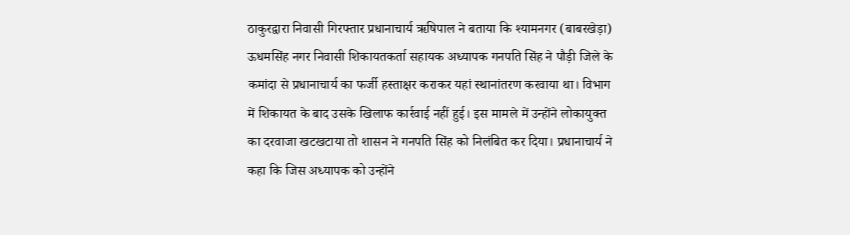ठाकुरद्वारा निवासी गिरफ्तार प्रधानाचार्य ऋषिपाल ने बताया कि श्यामनगर (बाबरखेड़ा) ऊधमसिंह नगर निवासी शिकायतकर्ता सहायक अध्यापक गनपति सिंह ने पौड़ी जिले के कमांदा से प्रधानाचार्य का फर्जी हस्ताक्षर कराकर यहां स्थानांतरण करवाया था। विभाग में शिकायत के बाद उसके खिलाफ कार्रवाई नहीं हुई। इस मामले में उन्होंने लोकायुक्त का दरवाजा खटखटाया तो शासन ने गनपति सिंह को निलंबित कर दिया। प्रधानाचार्य ने कहा कि जिस अध्यापक को उन्होंने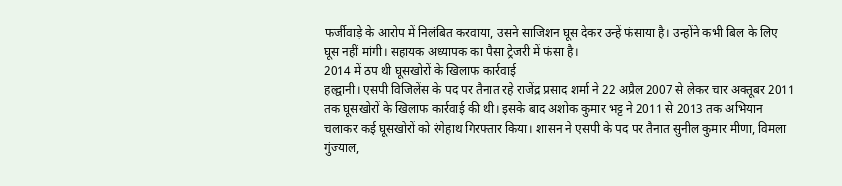फर्जीवाड़े के आरोप में निलंबित करवाया, उसने साजिशन घूस देकर उन्हें फंसाया है। उन्होंने कभी बिल के लिए घूस नहीं मांगी। सहायक अध्यापक का पैसा ट्रेजरी में फंसा है।
2014 में ठप थी घूसखोरों के खिलाफ कार्रवाई
हल्द्वानी। एसपी विजिलेंस के पद पर तैनात रहे राजेंद्र प्रसाद शर्मा ने 22 अप्रैल 2007 से लेकर चार अक्तूबर 2011 तक घूसखोरों के खिलाफ कार्रवाई की थी। इसके बाद अशोक कुमार भट्ट ने 2011 से 2013 तक अभियान चलाकर कई घूसखोरों को रंगेहाथ गिरफ्तार किया। शासन ने एसपी के पद पर तैनात सुनील कुमार मीणा, विमला गुंज्याल,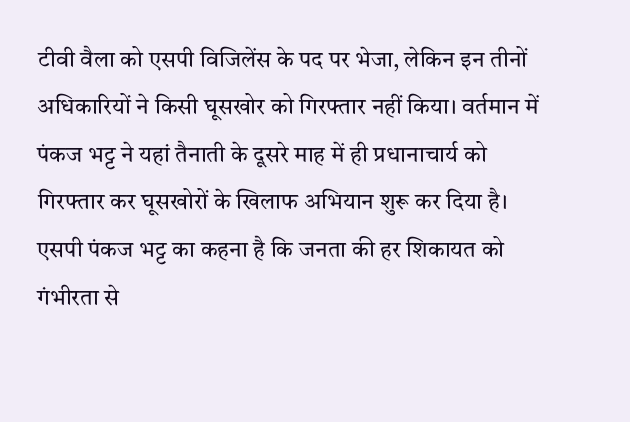टीवी वैला को एसपी विजिलेंस के पद पर भेजा, लेकिन इन तीनों अधिकारियों ने किसी घूसखोर को गिरफ्तार नहीं किया। वर्तमान में पंकज भट्ट ने यहां तैनाती के दूसरे माह में ही प्रधानाचार्य को गिरफ्तार कर घूसखोरों के खिलाफ अभियान शुरू कर दिया है। एसपी पंकज भट्ट का कहना है कि जनता की हर शिकायत को गंभीरता से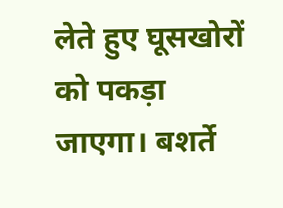लेते हुए घूसखोरों को पकड़ा जाएगा। बशर्ते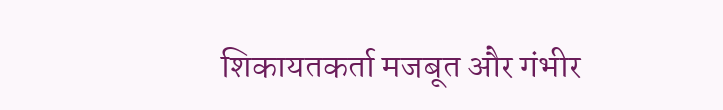शिकायतकर्ता मजबूत और गंभीर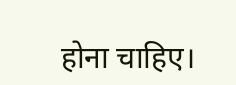होना चाहिए।